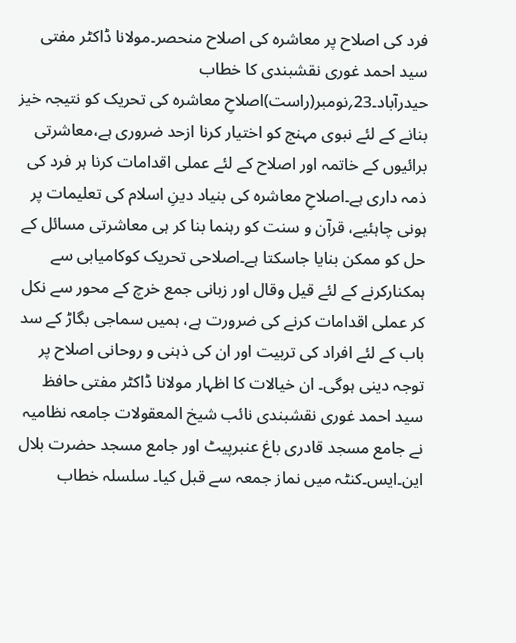فرد کی اصلاح پر معاشرہ کی اصلاح منحصر۔مولانا ڈاکٹر مفتی سید احمد غوری نقشبندی کا خطاب
حیدرآباد۔23؍نومبر(راست)اصلاحِ معاشرہ کی تحریک کو نتیجہ خیز بنانے کے لئے نبوی مہنج کو اختیار کرنا ازحد ضروری ہے،معاشرتی برائیوں کے خاتمہ اور اصلاح کے لئے عملی اقدامات کرنا ہر فرد کی ذمہ داری ہے۔اصلاحِ معاشرہ کی بنیاد دینِ اسلام کی تعلیمات پر ہونی چاہئیے، قرآن و سنت کو رہنما بنا کر ہی معاشرتی مسائل کے حل کو ممکن بنایا جاسکتا ہے۔اصلاحی تحریک کوکامیابی سے ہمکنارکرنے کے لئے قیل وقال اور زبانی جمع خرچ کے محور سے نکل کر عملی اقدامات کرنے کی ضرورت ہے، ہمیں سماجی بگاڑ کے سد باب کے لئے افراد کی تربیت اور ان کی ذہنی و روحانی اصلاح پر توجہ دینی ہوگی۔ ان خیالات کا اظہار مولانا ڈاکٹر مفتی حافظ سید احمد غوری نقشبندی نائب شیخ المعقولات جامعہ نظامیہ نے جامع مسجد قادری باغ عنبرپیٹ اور جامع مسجد حضرت بلال این۔ایس۔کنٹہ میں نماز جمعہ سے قبل کیا۔ سلسلہ خطاب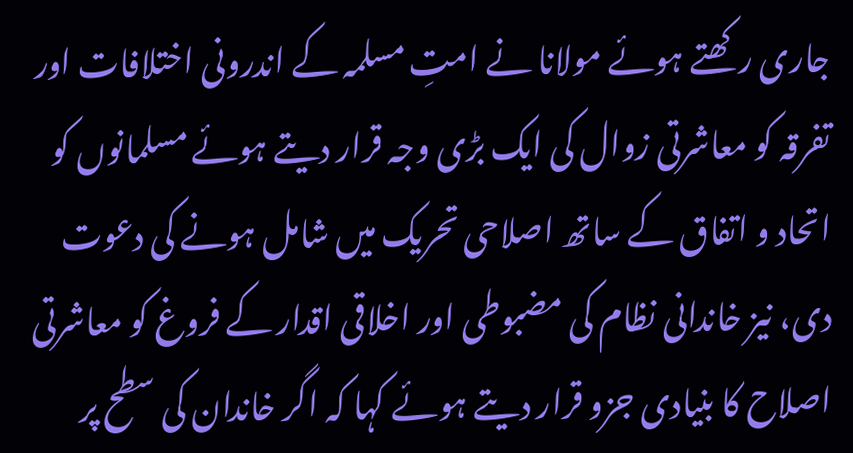جاری رکھتے ہوئے مولانا نے امتِ مسلمہ کے اندرونی اختلافات اور تفرقہ کو معاشرتی زوال کی ایک بڑی وجہ قرار دیتے ہوئے مسلمانوں کو اتحاد و اتفاق کے ساتھ اصلاحی تحریک میں شامل ہونے کی دعوت دی، نیز خاندانی نظام کی مضبوطی اور اخلاقی اقدار کے فروغ کو معاشرتی اصلاح کا بنیادی جزو قرار دیتے ہوئے کہا کہ اگر خاندان کی سطح پر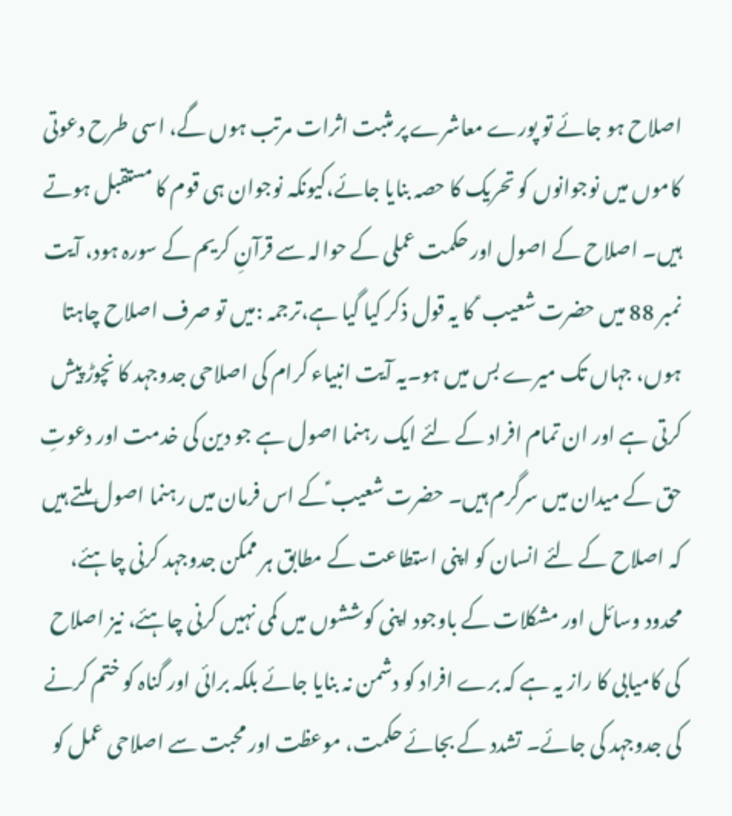اصلاح ہو جائے تو پورے معاشرے پر مثبت اثرات مرتب ہوں گے، اسی طرح دعوتی کاموں میں نوجوانوں کو تحریک کا حصہ بنایا جائے،کیونکہ نوجوان ہی قوم کا مستقبل ہوتے ہیں۔ اصلاح کے اصول اور حکمت عملی کے حوالہ سے قرآنِ کریم کے سورہ ہود، آیت نمبر 88 میں حضرت شعیب ؑ کا یہ قول ذکر کیا گیا ہے،ترجمہ :میں تو صرف اصلاح چاہتا ہوں، جہاں تک میرے بس میں ہو۔یہ آیت انبیاء کرام کی اصلاحی جدوجہد کا نچوڑ پیش کرتی ہے اور ان تمام افراد کے لئے ایک رہنما اصول ہے جو دین کی خدمت اور دعوتِ حق کے میدان میں سرگرم ہیں۔ حضرت شعیب ؑکے اس فرمان میں رہنما اصول ملتے ہیں کہ اصلاح کے لئے انسان کو اپنی استطاعت کے مطابق ہر ممکن جدوجہد کرنی چاہئے، محدود وسائل اور مشکلات کے باوجود اپنی کوششوں میں کمی نہیں کرنی چاہئے، نیز اصلاح کی کامیابی کا راز یہ ہے کہ برے افراد کو دشمن نہ بنایا جائے بلکہ برائی اور گناہ کو ختم کرنے کی جدوجہد کی جائے۔ تشدد کے بجائے حکمت، موعظت اور محبت سے اصلاحی عمل کو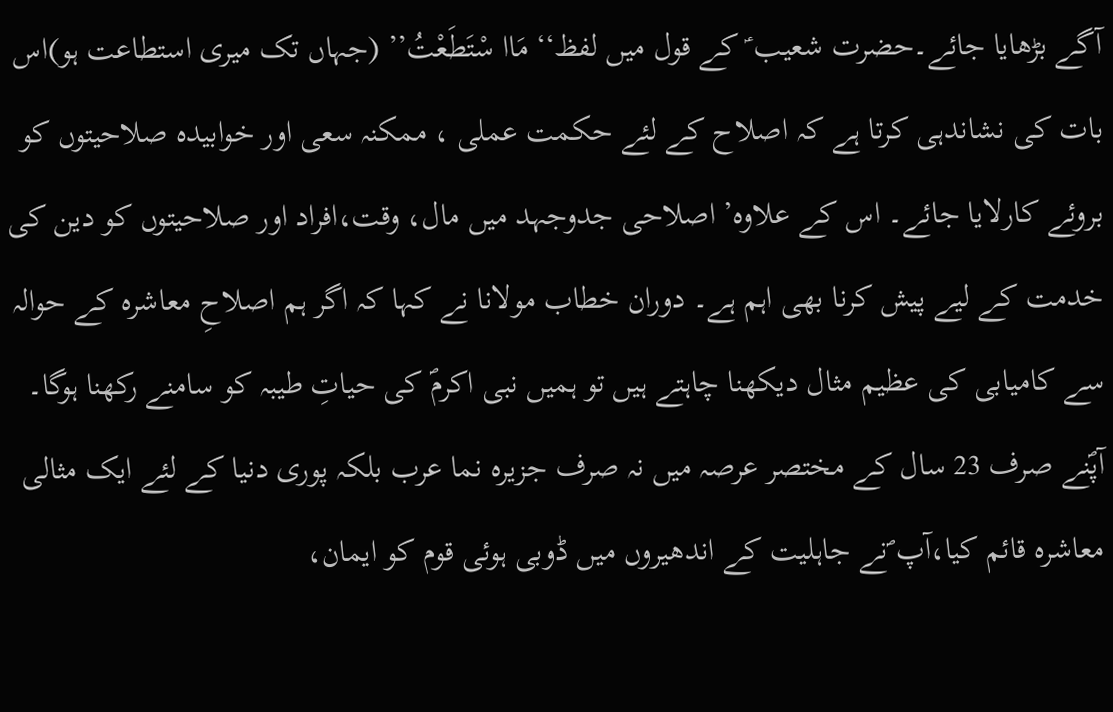آگے بڑھایا جائے۔حضرت شعیب ؑ کے قول میں لفظ‘‘ مَاا سْتَطَعْتُ’’ (جہاں تک میری استطاعت ہو)اس بات کی نشاندہی کرتا ہے کہ اصلاح کے لئے حکمت عملی ، ممکنہ سعی اور خوابیدہ صلاحیتوں کو بروئے کارلایا جائے۔ اس کے علاوہ’ اصلاحی جدوجہد میں مال، وقت،افراد اور صلاحیتوں کو دین کی خدمت کے لیے پیش کرنا بھی اہم ہے۔ دوران خطاب مولانا نے کہا کہ اگر ہم اصلاحِ معاشرہ کے حوالہ سے کامیابی کی عظیم مثال دیکھنا چاہتے ہیں تو ہمیں نبی اکرمؐ کی حیاتِ طیبہ کو سامنے رکھنا ہوگا۔ آپؐنے صرف 23 سال کے مختصر عرصہ میں نہ صرف جزیرہ نما عرب بلکہ پوری دنیا کے لئے ایک مثالی معاشرہ قائم کیا،آپ ؐنے جاہلیت کے اندھیروں میں ڈوبی ہوئی قوم کو ایمان،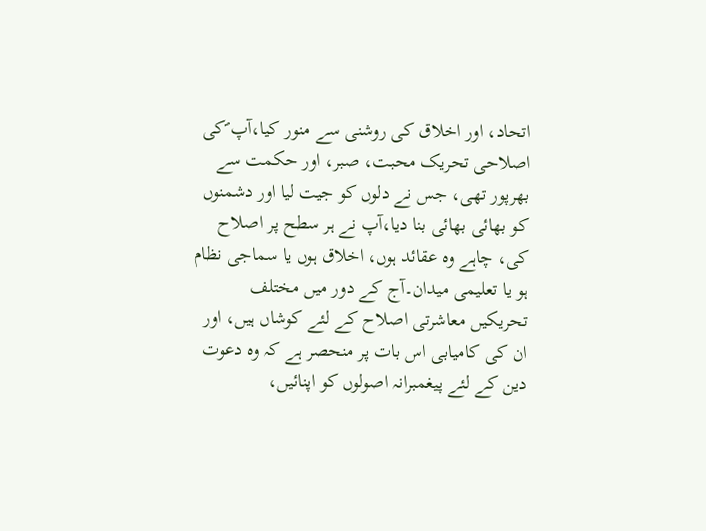اتحاد، اور اخلاق کی روشنی سے منور کیا،آپ ؐکی اصلاحی تحریک محبت، صبر، اور حکمت سے بھرپور تھی، جس نے دلوں کو جیت لیا اور دشمنوں کو بھائی بھائی بنا دیا،آپ نے ہر سطح پر اصلاح کی، چاہے وہ عقائد ہوں، اخلاق ہوں یا سماجی نظام ہو یا تعلیمی میدان۔آج کے دور میں مختلف تحریکیں معاشرتی اصلاح کے لئے کوشاں ہیں، اور ان کی کامیابی اس بات پر منحصر ہے کہ وہ دعوت دین کے لئے پیغمبرانہ اصولوں کو اپنائیں،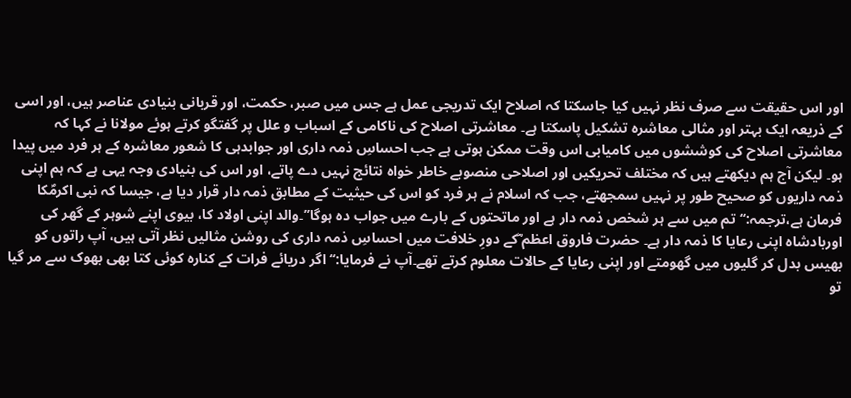اور اس حقیقت سے صرف نظر نہیں کیا جاسکتا کہ اصلاح ایک تدریجی عمل ہے جس میں صبر، حکمت، اور قربانی بنیادی عناصر ہیں، اور اسی کے ذریعہ ایک بہتر اور مثالی معاشرہ تشکیل پاسکتا ہے۔ معاشرتی اصلاح کی ناکامی کے اسباب و علل پر گفتگو کرتے ہوئے مولانا نے کہا کہ معاشرتی اصلاح کی کوششوں میں کامیابی اس وقت ممکن ہوتی ہے جب احساسِ ذمہ داری اور جوابدہی کا شعور معاشرہ کے ہر فرد میں پیدا ہو۔ لیکن آج ہم دیکھتے ہیں کہ مختلف تحریکیں اور اصلاحی منصوبے خاطر خواہ نتائج نہیں دے پاتے، اور اس کی بنیادی وجہ یہی ہے کہ ہم اپنی ذمہ داریوں کو صحیح طور پر نہیں سمجھتے، جب کہ اسلام نے ہر فرد کو اس کی حیثیت کے مطابق ذمہ دار قرار دیا ہے، جیسا کہ نبی اکرمؐکا فرمان ہے،ترجمہ:‘‘تم میں سے ہر شخص ذمہ دار ہے اور ماتحتوں کے بارے میں جواب دہ ہوگا’’۔والد اپنی اولاد کا، بیوی اپنے شوہر کے گھر کی اوربادشاہ اپنی رعایا کا ذمہ دار ہے۔ حضرت فاروق اعظم ؓکے دورِ خلافت میں احساسِ ذمہ داری کی روشن مثالیں نظر آتی ہیں، آپ راتوں کو بھیس بدل کر گلیوں میں گھومتے اور اپنی رعایا کے حالات معلوم کرتے تھے۔آپ نے فرمایا:‘‘اگر دریائے فرات کے کنارہ کوئی کتا بھی بھوک سے مر گیا تو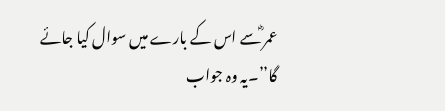عمر ؓسے اس کے بارے میں سوال کیا جائے گا’’۔یہ وہ جواب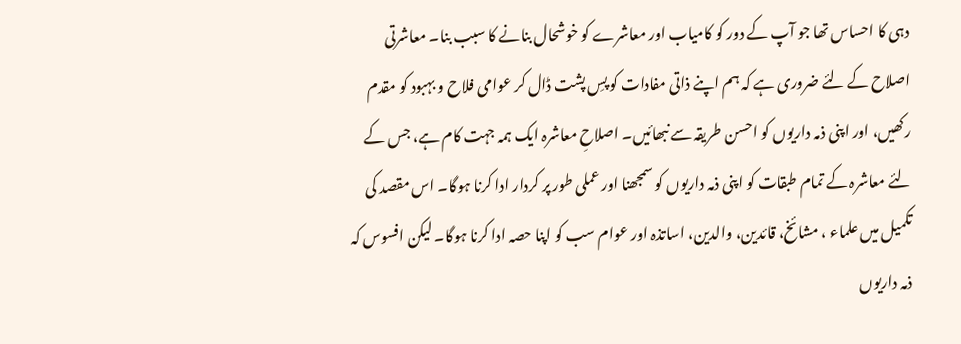دہی کا احساس تھا جو آپ کے دور کو کامیاب اور معاشرے کو خوشحال بنانے کا سبب بنا۔ معاشرتی اصلاح کے لئے ضروری ہے کہ ہم اپنے ذاتی مفادات کو پسِ پشت ڈال کر عوامی فلاح و بہبود کو مقدم رکھیں، اور اپنی ذمہ داریوں کو احسن طریقہ سے نبھائیں۔ اصلاحِ معاشرہ ایک ہمہ جہت کام ہے، جس کے لئے معاشرہ کے تمام طبقات کو اپنی ذمہ داریوں کو سمجھنا اور عملی طور پر کردار ادا کرنا ہوگا۔ اس مقصد کی تکمیل میں علماء ، مشائخ، قائدین، والدین، اساتذہ اور عوام سب کو اپنا حصہ ادا کرنا ہوگا۔ لیکن افسوس کہ ذمہ داریوں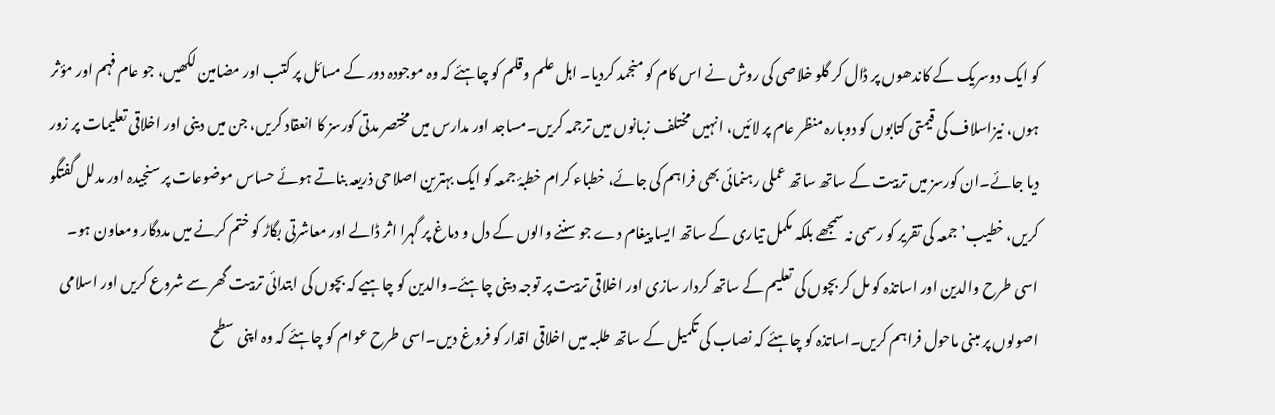کو ایک دوسریک کے کاندھوں پر ڈال کر گلو خلاصی کی روش نے اس کام کو منجمد کردیا۔ اہل علم وقلم کو چاہئے کہ وہ موجودہ دور کے مسائل پر کتب اور مضامین لکھیں، جو عام فہم اور مؤثر ہوں، نیزاسلاف کی قیمتی کتابوں کو دوبارہ منظر عام پر لائیں، انہیں مختلف زبانوں میں ترجمہ کریں۔مساجد اور مدارس میں مختصر مدتی کورسز کا انعقاد کریں، جن میں دینی اور اخلاقی تعلیمات پر زور دیا جائے۔ان کورسز میں تربیت کے ساتھ ساتھ عملی رہنمائی بھی فراہم کی جائے، خطباء کرام خطبۂ جمعہ کو ایک بہترین اصلاحی ذریعہ بناتے ہوئے حساس موضوعات پر سنجیدہ اور مدلل گفتگو کریں، خطیب’ جمعہ کی تقریر کو رسمی نہ سمجھے بلکہ مکمل تیاری کے ساتھ ایسا پیغام دے جو سننے والوں کے دل و دماغ پر گہرا اثر ڈالے اور معاشرتی بگاڑ کو ختم کرنے میں مددگار ومعاون ہو۔ اسی طرح والدین اور اساتذہ کو مل کر بچوں کی تعلیم کے ساتھ کردار سازی اور اخلاقی تربیت پر توجہ دینی چاہئے۔والدین کو چاہیے کہ بچوں کی ابتدائی تربیت گھر سے شروع کریں اور اسلامی اصولوں پر مبنی ماحول فراہم کریں۔اساتذہ کو چاہئے کہ نصاب کی تکمیل کے ساتھ طلبہ میں اخلاقی اقدار کو فروغ دیں۔اسی طرح عوام کو چاہئے کہ وہ اپنی سطح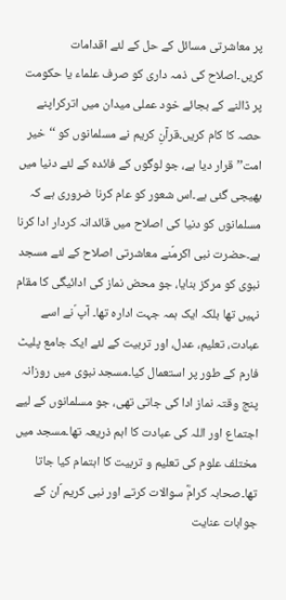پر معاشرتی مسائل کے حل کے لئے اقدامات کریں۔اصلاح کی ذمہ داری کو صرف علماء یا حکومت پر ڈالنے کے بجائے خود عملی میدان میں اترکراپنے حصہ کا کام کریں۔قرآنِ کریم نے مسلمانوں کو ‘‘خیر امت’’قرار دیا ہے، جو لوگوں کے فائدہ کے لئے دنیا میں بھیجی گئی ہے۔اس شعور کو عام کرنا ضروری ہے کہ مسلمانوں کو دنیا کی اصلاح میں قائدانہ کردار ادا کرنا ہے۔حضرت نبی اکرمؐنے معاشرتی اصلاح کے لئے مسجد نبوی کو مرکز بنایا، جو محض نماز کی ادائیگی کا مقام نہیں تھا بلکہ ایک ہمہ جہت ادارہ تھا۔ آپ ؐنے اسے عبادت، تعلیم، عدل، اور تربیت کے لئے ایک جامع پلیٹ فارم کے طور پر استعمال کیا۔مسجد نبوی میں روزانہ پنج وقتہ نماز ادا کی جاتی تھی، جو مسلمانوں کے لیے اجتماع اور اللہ کی عبادت کا اہم ذریعہ تھا۔مسجد میں مختلف علوم کی تعلیم و تربیت کا اہتمام کیا جاتا تھا۔صحابہ کرامؓ سوالات کرتے اور نبی کریم ؐان کے جوابات عنایت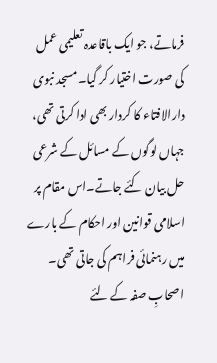فرماتے، جو ایک باقاعدہ تعلیمی عمل کی صورت اختیار کر گیا۔مسجد نبوی دارالافتاء کا کردار بھی ادا کرتی تھی، جہاں لوگوں کے مسائل کے شرعی حل بیان کئے جاتے۔اس مقام پر اسلامی قوانین اور احکام کے بارے میں رہنمائی فراہم کی جاتی تھی۔ اصحابِ صفہ کے لئے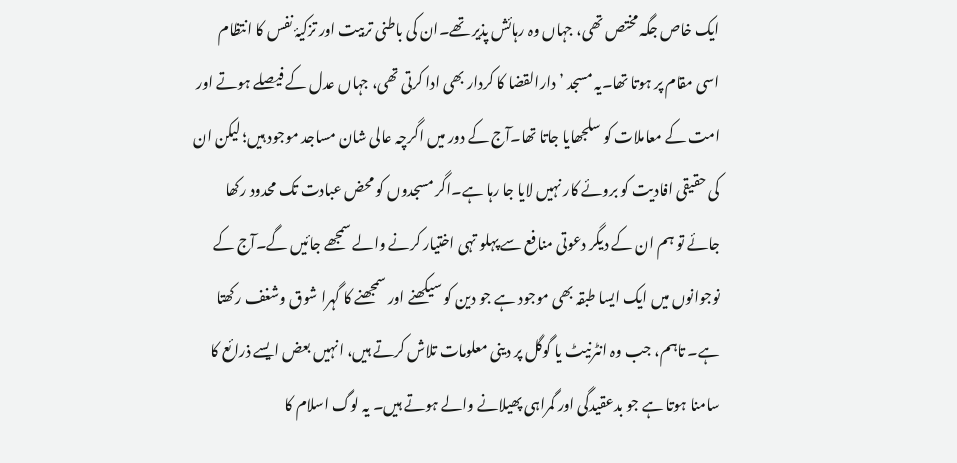ایک خاص جگہ مختص تھی، جہاں وہ رہائش پذیر تھے۔ان کی باطنی تربیت اور تزکیۂ نفس کا انتظام اسی مقام پر ہوتا تھا۔یہ مسجد ’دارالقضا کا کردار بھی ادا کرتی تھی، جہاں عدل کے فیصلے ہوتے اور امت کے معاملات کو سلجھایا جاتا تھا۔آج کے دور میں اگرچہ عالی شان مساجد موجود ہیں؛ لیکن ان کی حقیقی افادیت کو بروئے کار نہیں لایا جا رہا ہے۔اگر مسجدوں کو محض عبادت تک محدود رکھا جائے تو ہم ان کے دیگر دعوتی منافع سے پہلو تہی اختیار کرنے والے سمجھے جائیں گے۔آج کے نوجوانوں میں ایک ایسا طبقہ بھی موجود ہے جو دین کو سیکھنے اور سمجھنے کا گہرا شوق وشغف رکھتا ہے۔ تاہم، جب وہ انٹرنیٹ یا گوگل پر دینی معلومات تلاش کرتے ہیں، انہیں بعض ایسے ذرائع کا سامنا ہوتا ہے جو بدعقیدگی اور گمراہی پھیلانے والے ہوتے ہیں۔ یہ لوگ اسلام کا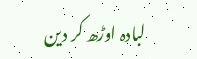لبادہ اوڑھ کر دین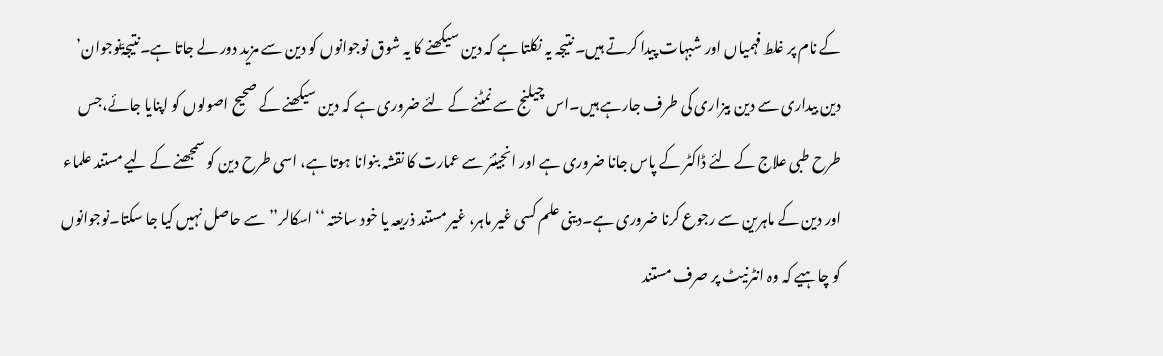کے نام پر غلط فہمیاں اور شبہات پیدا کرتے ہیں۔ نتیجہ یہ نکلتا ہے کہ دین سیکھنے کا یہ شوق نوجوانوں کو دین سے مزید دور لے جاتا ہے۔نتیجۃَنوجوان’ دین بیداری سے دین بیزاری کی طرف جارہے ہیں۔اس چیلنج سے نمٹنے کے لئے ضروری ہے کہ دین سیکھنے کے صحیح اصولوں کو اپنایا جائے،جس طرح طبی علاج کے لئے ڈاکٹر کے پاس جانا ضروری ہے اور انجینئر سے عمارت کا نقشہ بنوانا ہوتا ہے، اسی طرح دین کو سمجھنے کے لیے مستند علماء اور دین کے ماہرین سے رجوع کرنا ضروری ہے۔دینی علم کسی غیر ماہر، غیر مستند ذریعہ یا خود ساختہ ‘‘اسکالر’’سے حاصل نہیں کیا جا سکتا۔نوجوانوں کو چاہیے کہ وہ انٹرنیٹ پر صرف مستند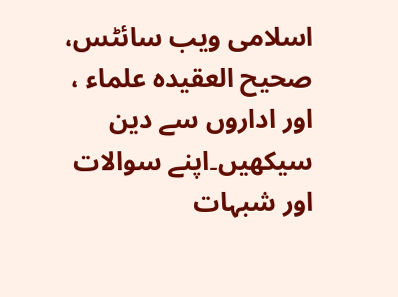اسلامی ویب سائٹس، صحیح العقیدہ علماء ، اور اداروں سے دین سیکھیں۔اپنے سوالات اور شبہات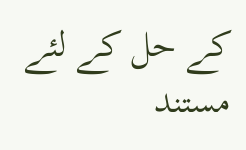کے حل کے لئے مستند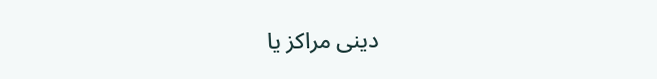دینی مراکز یا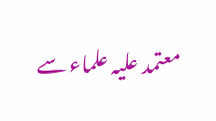معتمد علیہ علماء سے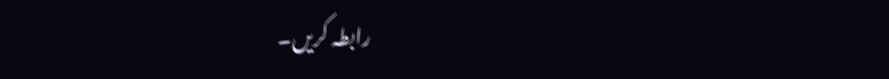رابطہ کریں۔